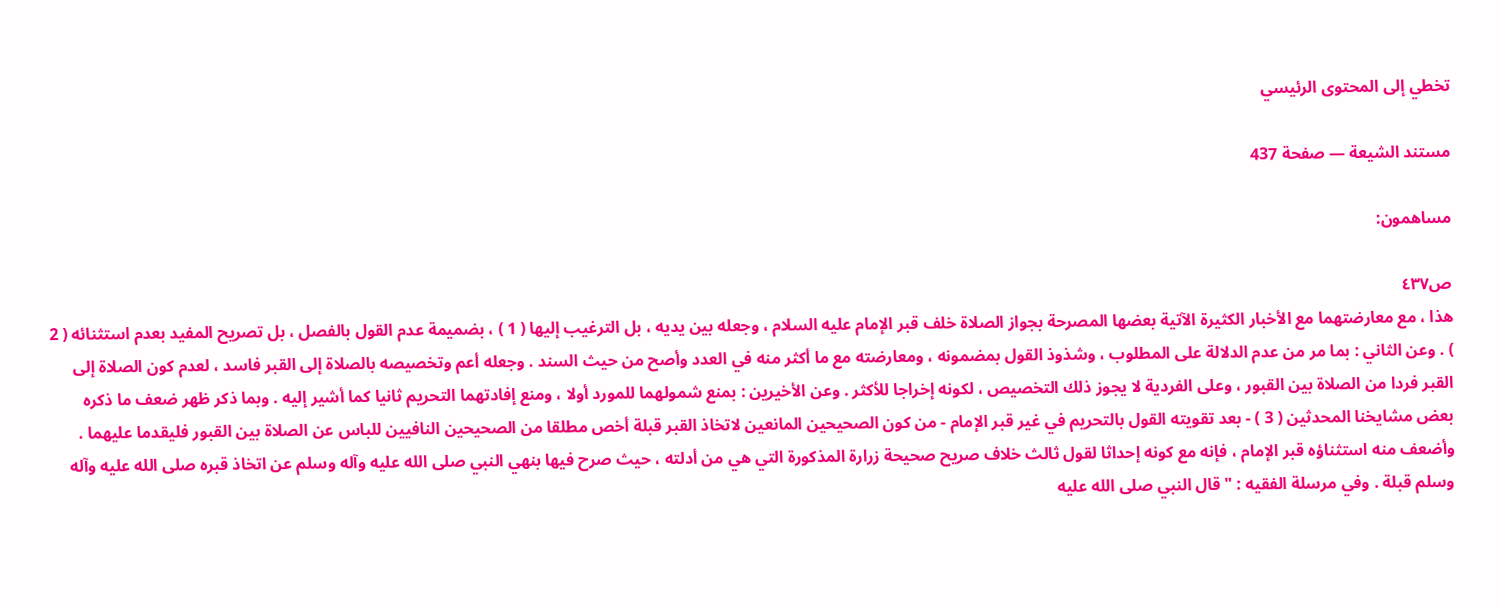تخطي إلى المحتوى الرئيسي

مستند الشيعة — صفحة 437

مساهمون:

ص٤٣٧
هذا ، مع معارضتهما مع الأخبار الكثيرة الآتية بعضها المصرحة بجواز الصلاة خلف قبر الإمام عليه السلام ، وجعله بين يديه ، بل الترغيب إليها ( 1 ) ، بضميمة عدم القول بالفصل ، بل تصريح المفيد بعدم استثنائه ( 2 ) . وعن الثاني : بما مر من عدم الدلالة على المطلوب ، وشذوذ القول بمضمونه ، ومعارضته مع ما أكثر منه في العدد وأصح من حيث السند . وجعله أعم وتخصيصه بالصلاة إلى القبر فاسد ، لعدم كون الصلاة إلى القبر فردا من الصلاة بين القبور ، وعلى الفردية لا يجوز ذلك التخصيص ، لكونه إخراجا للأكثر . وعن الأخيرين : بمنع شمولهما للمورد أولا ، ومنع إفادتهما التحريم ثانيا كما أشير إليه . وبما ذكر ظهر ضعف ما ذكره بعض مشايخنا المحدثين ( 3 ) - بعد تقويته القول بالتحريم في غير قبر الإمام - من كون الصحيحين المانعين لاتخاذ القبر قبلة أخص مطلقا من الصحيحين النافيين للباس عن الصلاة بين القبور فليقدما عليهما . وأضعف منه استثناؤه قبر الإمام ، فإنه مع كونه إحداثا لقول ثالث خلاف صريح صحيحة زرارة المذكورة التي هي من أدلته ، حيث صرح فيها بنهي النبي صلى الله عليه وآله وسلم عن اتخاذ قبره صلى الله عليه وآله وسلم قبلة . وفي مرسلة الفقيه : " قال النبي صلى الله عليه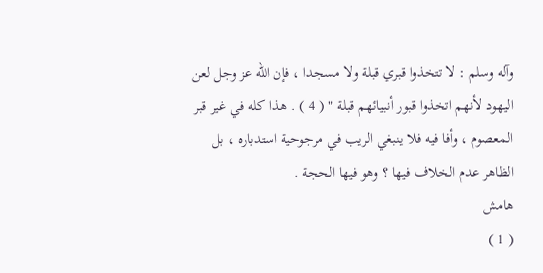وآله وسلم : لا تتخذوا قبري قبلة ولا مسجدا ، فإن الله عز وجل لعن اليهود لأنهم اتخذوا قبور أنبيائهم قبلة " ( 4 ) . هذا كله في غير قبر المعصوم ، وأفا فيه فلا ينبغي الريب في مرجوحية استدباره ، بل الظاهر عدم الخلاف فيها ؟ وهو فيها الحجة .
هامش
( 1 )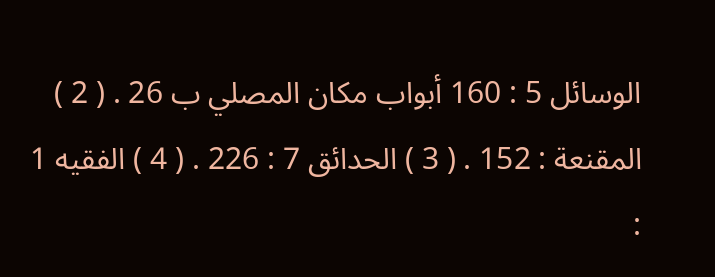الوسائل 5 : 160 أبواب مكان المصلي ب 26 . ( 2 ) المقنعة : 152 . ( 3 ) الحدائق 7 : 226 . ( 4 ) الفقيه 1 :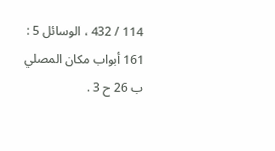114 / 432 ، الوسائل 5 : 161 أبواب مكان المصلي ب 26 ح 3 .